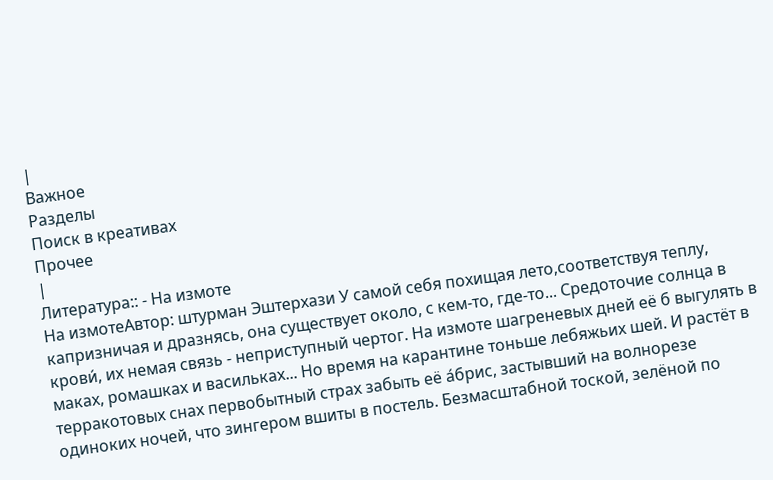|
Важное
Разделы
Поиск в креативах
Прочее
|
Литература:: - На измоте
На измотеАвтор: штурман Эштерхази У самой себя похищая лето,соответствуя теплу, капризничая и дразнясь, она существует около, с кем-то, где-то... Средоточие солнца в крови́, их немая связь - неприступный чертог. На измоте шагреневых дней её б выгулять в маках, ромашках и васильках... Но время на карантине тоньше лебяжьих шей. И растёт в терракотовых снах первобытный страх забыть её а́брис, застывший на волнорезе одиноких ночей, что зингером вшиты в постель. Безмасштабной тоской, зелёной по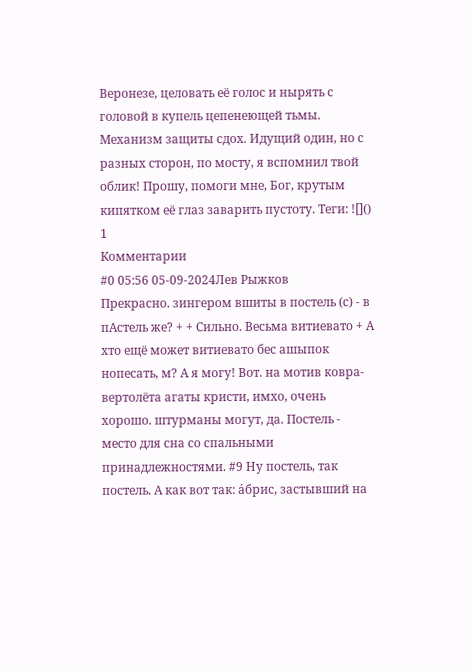Веронезе, целовать её голос и нырять с головой в купель цепенеющей тьмы. Механизм защиты сдох. Идущий один, но с разных сторон, по мосту, я вспомнил твой облик! Прошу, помоги мне, Бог, крутым кипятком её глаз заварить пустоту. Теги: ![]() 1
Комментарии
#0 05:56 05-09-2024Лев Рыжков
Прекрасно. зингером вшиты в постель (с) - в пАстель же? + + Сильно. Весьма витиевато + А хто ещё может витиевато бес ашыпок нопесать, м? А я могу! Вот. на мотив ковра-вертолёта агаты кристи, имхо, очень хорошо. штурманы могут, да. Постель - место для сна со спальными принадлежностями. #9 Ну постель, так постель. А как вот так: а́брис, застывший на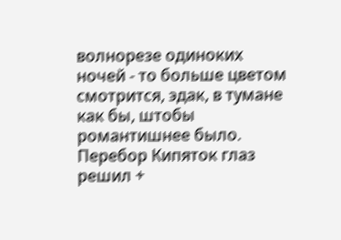волнорезе одиноких ночей - то больше цветом смотрится, эдак, в тумане как бы, штобы романтишнее было. Перебор Кипяток глаз решил +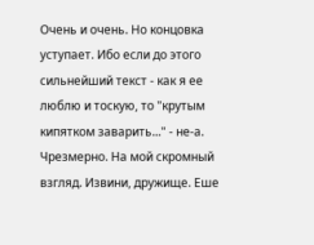Очень и очень. Но концовка уступает. Ибо если до этого сильнейший текст - как я ее люблю и тоскую, то "крутым кипятком заварить..." - не-а. Чрезмерно. На мой скромный взгляд. Извини, дружище. Еше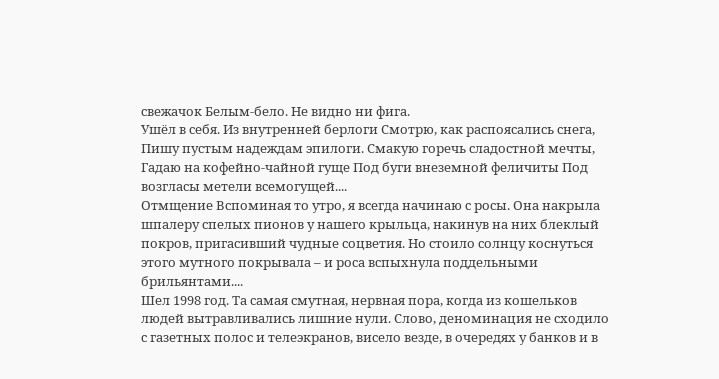свежачок Белым-бело. Не видно ни фига.
Ушёл в себя. Из внутренней берлоги Смотрю, как распоясались снега, Пишу пустым надеждам эпилоги. Смакую горечь сладостной мечты, Гадаю на кофейно-чайной гуще Под буги внеземной феличиты Под возгласы метели всемогущей....
Отмщение Вспоминая то утро, я всегда начинаю с росы. Она накрыла шпалеру спелых пионов у нашего крыльца, накинув на них блеклый покров, пригасивший чудные соцветия. Но стоило солнцу коснуться этого мутного покрывала – и роса вспыхнула поддельными брильянтами....
Шел 1998 год. Та самая смутная, нервная пора, когда из кошельков людей вытравливались лишние нули. Слово, деноминация не сходило с газетных полос и телеэкранов, висело везде, в очередях у банков и в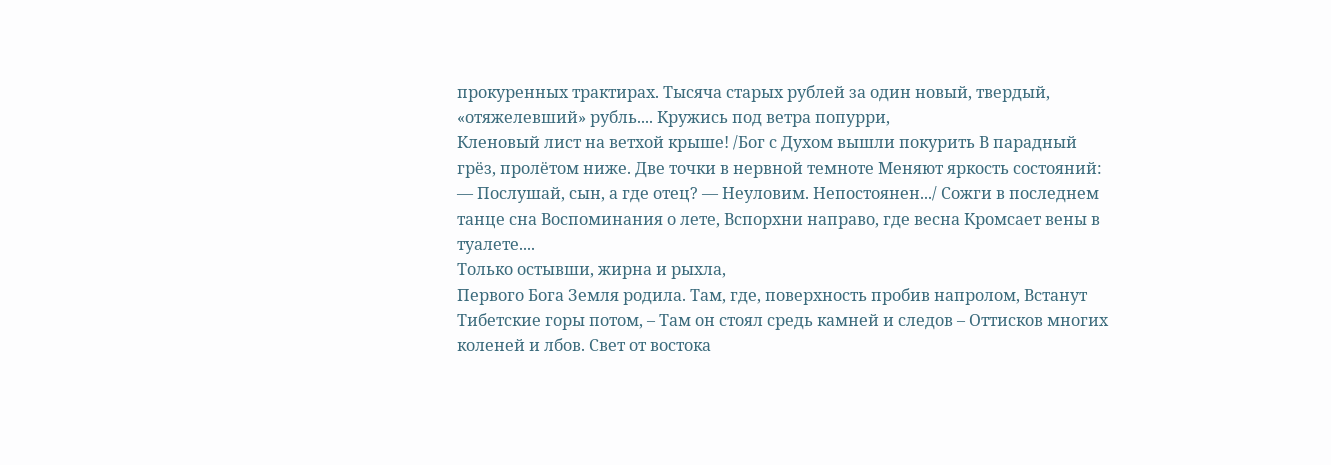прокуренных трактирах. Тысяча старых рублей за один новый, твердый, «отяжелевший» рубль.... Кружись под ветра попурри,
Кленовый лист на ветхой крыше! /Бог с Духом вышли покурить В парадный грёз, пролётом ниже. Две точки в нервной темноте Меняют яркость состояний: — Послушай, сын, а где отец? — Неуловим. Непостоянен.../ Сожги в последнем танце сна Воспоминания о лете, Вспорхни направо, где весна Кромсает вены в туалете....
Только остывши, жирна и рыхла,
Первого Бога Земля родила. Там, где, поверхность пробив напролом, Встанут Тибетские горы потом, – Там он стоял средь камней и следов – Оттисков многих коленей и лбов. Свет от востока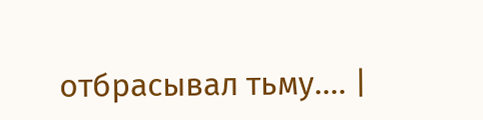отбрасывал тьму.... |